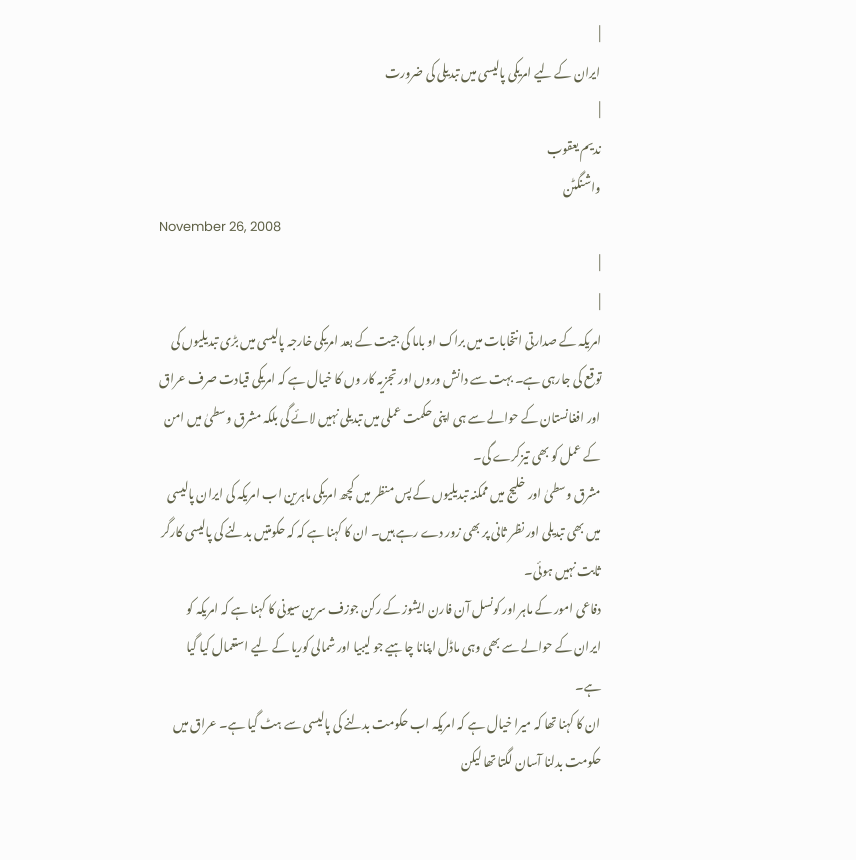|
ایران کے لیے امریکی پالیسی میں تبدیلی کی ضرورت
|
ندیم یعقوب
واشنگٹن
November 26, 2008
|
|
امریکہ کے صدارتی انتخابات میں براک او باما کی جیت کے بعد امریکی خارجہ پالیسی میں بڑی تبدیلیوں کی توقع کی جارہی ہے۔ بہت سے دانش وروں اور تجزیہ کار وں کا خیال ہے کہ امریکی قیادت صرف عراق اور افغانستان کے حوالے سے ہی اپنی حکمت عملی میں تبدیلی نہیں لائے گی بلکہ مشرق وسطیٰ میں امن کے عمل کو بھی تیزکرے گی۔
مشرق وسطیٰ اور خلیج میں ممکنہ تبدیلیوں کے پس منظر میں کچھ امریکی ماہرین اب امریکہ کی ایران پالیسی میں بھی تبدیلی اور نظر ثانی پر بھی زور دے رہے ہیں۔ ان کا کہنا ہے کہ کہ حکومتیں بدلنے کی پالیسی کارگر ثابت نہیں ہوئی۔
دفاعی امور کے ماہر اور کونسل آن فارن ایشوز کے رکن جوزف سرین سیونی کا کہنا ہے کہ امریکہ کو ایران کے حوالے سے بھی وہی ماڈل اپنانا چاہیے جو لیبیا اور شمالی کوریا کے لیے استعمال کیا گیا ہے۔
ان کا کہنا تھا کہ میرا خیال ہے کہ امریکہ اب حکومت بدلنے کی پالیسی سے ہٹ گیا ہے۔ عراق میں حکومت بدلنا آسان لگتا تھا لیکن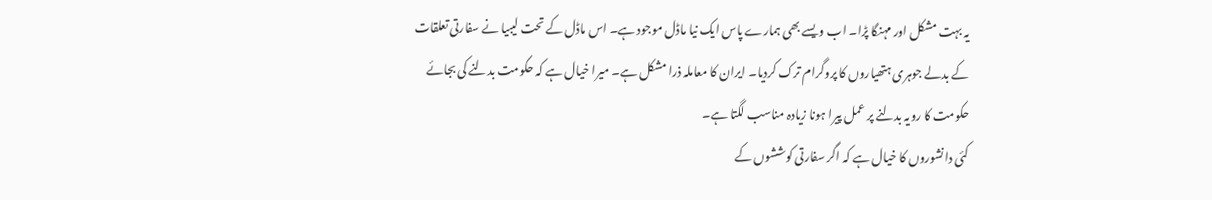یہ بہت مشکل اور مہنگا پڑا۔ اب ویسے بھی ہمارے پاس ایک نیا ماڈل موجود ہے۔ اس ماڈل کے تحت لیبیا نے سفارتی تعلقات کے بدلے جوہری ہتھیاروں کا پروگرام ترک کردیا۔ ایران کا معاملہ ذرا مشکل ہے۔ میرا خیال ہے کہ حکومت بدلنے کی بجائے حکومت کا رویہ بدلنے پر عمل پیرا ہونا زیادہ مناسب لگتا ہے۔
کئی دانشوروں کا خیال ہے کہ اگر سفارتی کوششوں کے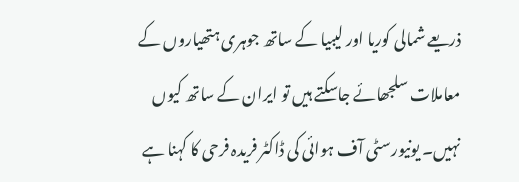ذریعے شمالی کوریا اور لیبیا کے ساتھ جوہری ہتھیاروں کے معاملات سلجھائے جاسکتے ہیں تو ایران کے ساتھ کیوں نہیں۔ یونیورسٹی آف ہوائی کی ڈاکٹر فریدہ فرحی کا کہنا ہے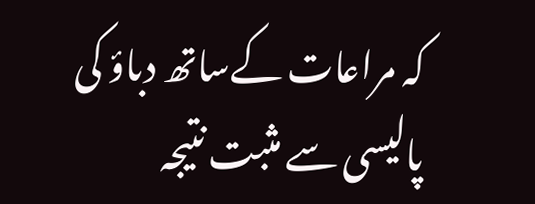کہ مراعات کےساتھ دباؤ کی پالیسی سے مثبت نتیجہ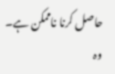حاصل کرنا ناممکن ہے۔ وہ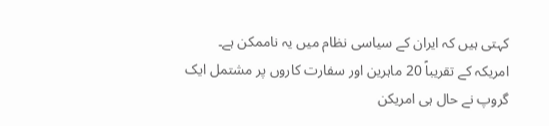کہتی ہیں کہ ایران کے سیاسی نظام میں یہ ناممکن ہے۔
امریکہ کے تقریباً 20 ماہرین اور سفارت کاروں پر مشتمل ایک گروپ نے حال ہی امریکن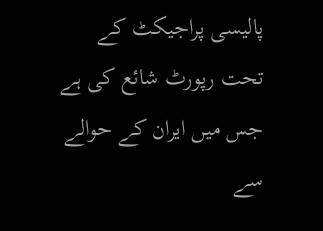پالیسی پراجیکٹ کے تحت رپورٹ شائع کی ہے جس میں ایران کے حوالے سے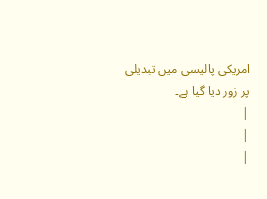امریکی پالیسی میں تبدیلی پر زور دیا گیا ہے۔
|
|
|